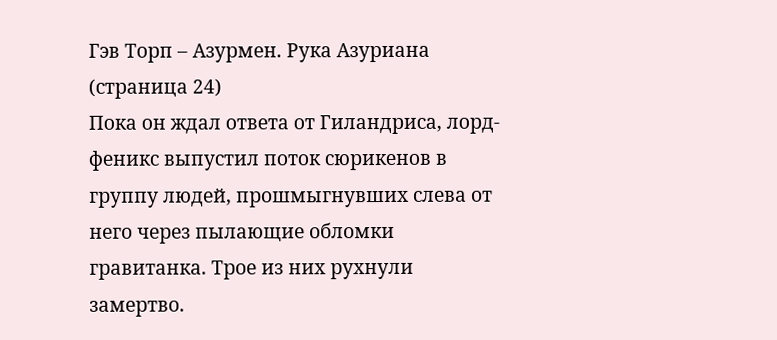Гэв Торп – Азурмен. Рука Азуриана (страница 24)
Пока он ждал ответа от Гиландриса, лорд-феникс выпустил поток сюрикенов в группу людей, прошмыгнувших слева от него через пылающие обломки гравитанка. Трое из них рухнули замертво.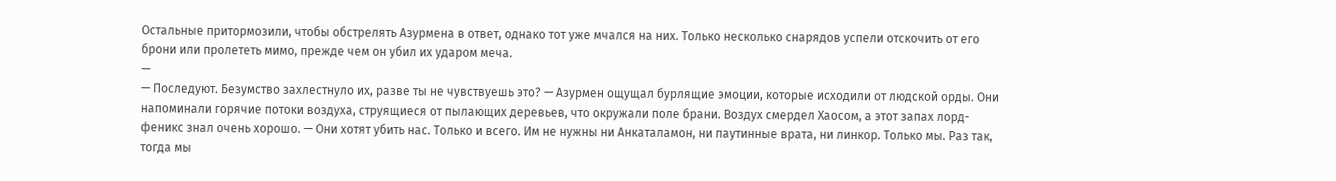Остальные притормозили, чтобы обстрелять Азурмена в ответ, однако тот уже мчался на них. Только несколько снарядов успели отскочить от его брони или пролететь мимо, прежде чем он убил их ударом меча.
—
— Последуют. Безумство захлестнуло их, разве ты не чувствуешь это? — Азурмен ощущал бурлящие эмоции, которые исходили от людской орды. Они напоминали горячие потоки воздуха, струящиеся от пылающих деревьев, что окружали поле брани. Воздух смердел Хаосом, а этот запах лорд-феникс знал очень хорошо. — Они хотят убить нас. Только и всего. Им не нужны ни Анкаталамон, ни паутинные врата, ни линкор. Только мы. Раз так, тогда мы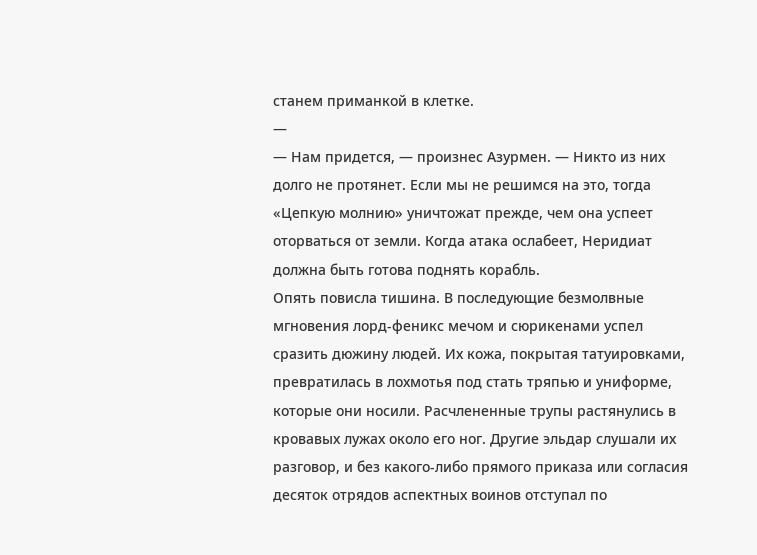станем приманкой в клетке.
—
— Нам придется, — произнес Азурмен. — Никто из них долго не протянет. Если мы не решимся на это, тогда «Цепкую молнию» уничтожат прежде, чем она успеет оторваться от земли. Когда атака ослабеет, Неридиат должна быть готова поднять корабль.
Опять повисла тишина. В последующие безмолвные мгновения лорд-феникс мечом и сюрикенами успел сразить дюжину людей. Их кожа, покрытая татуировками, превратилась в лохмотья под стать тряпью и униформе, которые они носили. Расчлененные трупы растянулись в кровавых лужах около его ног. Другие эльдар слушали их разговор, и без какого-либо прямого приказа или согласия десяток отрядов аспектных воинов отступал по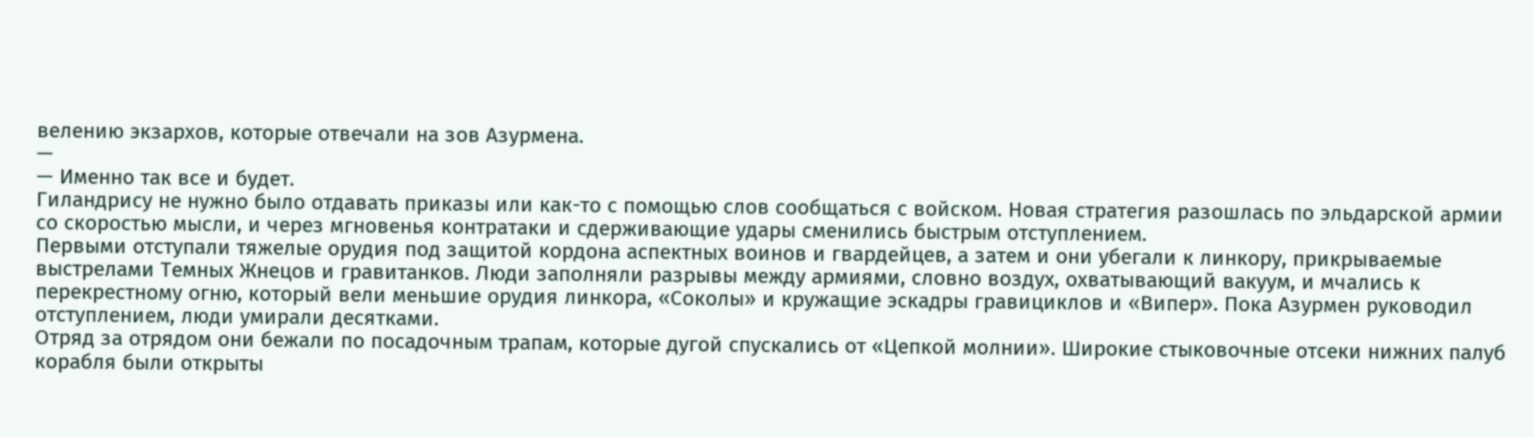велению экзархов, которые отвечали на зов Азурмена.
—
— Именно так все и будет.
Гиландрису не нужно было отдавать приказы или как-то с помощью слов сообщаться с войском. Новая стратегия разошлась по эльдарской армии со скоростью мысли, и через мгновенья контратаки и сдерживающие удары сменились быстрым отступлением.
Первыми отступали тяжелые орудия под защитой кордона аспектных воинов и гвардейцев, а затем и они убегали к линкору, прикрываемые выстрелами Темных Жнецов и гравитанков. Люди заполняли разрывы между армиями, словно воздух, охватывающий вакуум, и мчались к перекрестному огню, который вели меньшие орудия линкора, «Соколы» и кружащие эскадры гравициклов и «Випер». Пока Азурмен руководил отступлением, люди умирали десятками.
Отряд за отрядом они бежали по посадочным трапам, которые дугой спускались от «Цепкой молнии». Широкие стыковочные отсеки нижних палуб корабля были открыты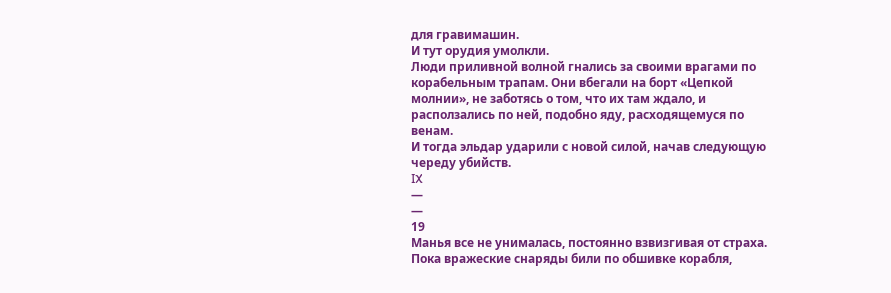для гравимашин.
И тут орудия умолкли.
Люди приливной волной гнались за своими врагами по корабельным трапам. Они вбегали на борт «Цепкой молнии», не заботясь о том, что их там ждало, и расползались по ней, подобно яду, расходящемуся по венам.
И тогда эльдар ударили с новой силой, начав следующую череду убийств.
IX
—
—
19
Манья все не унималась, постоянно взвизгивая от страха. Пока вражеские снаряды били по обшивке корабля,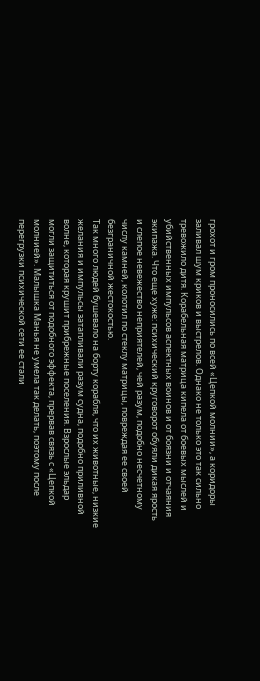грохот и гром проносились по всей «Цепкой молнии», а коридоры заливал шум криков и выстрелов. Однако не только это так сильно тревожило дитя. Корабельная матрица кипела от боевых мыслей и убийственных импульсов аспектных воинов и от боязни и отчаяния экипажа. Что еще хуже: психический круговорот обуяли дикая ярость и слепое невежество неприятелей, чей разум, подобно несчетному числу камней, колотил по стеклу матрицы, повреждая ее своей безграничной жестокостью.
Так много людей бушевало на борту корабля, что их животные, низкие желания и импульсы затапливали разум судна, подобно приливной волне, которая крушит прибрежные поселения. Взрослые эльдар могли защититься от подобного эффекта, прервав связь с «Цепкой молнией». Малышка Манья не умела так делать, поэтому после перегрузки психической сети ее стали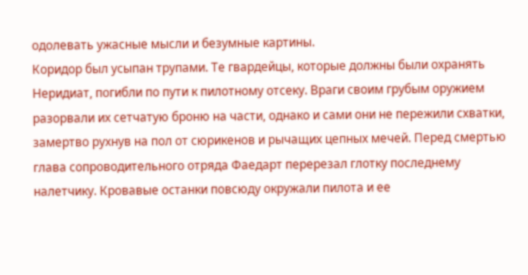одолевать ужасные мысли и безумные картины.
Коридор был усыпан трупами. Те гвардейцы, которые должны были охранять Неридиат, погибли по пути к пилотному отсеку. Враги своим грубым оружием разорвали их сетчатую броню на части, однако и сами они не пережили схватки, замертво рухнув на пол от сюрикенов и рычащих цепных мечей. Перед смертью глава сопроводительного отряда Фаедарт перерезал глотку последнему налетчику. Кровавые останки повсюду окружали пилота и ее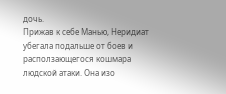дочь.
Прижав к себе Манью, Неридиат убегала подальше от боев и расползающегося кошмара людской атаки. Она изо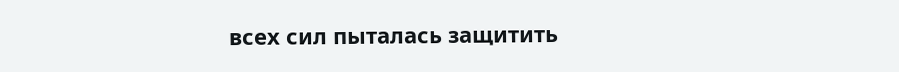всех сил пыталась защитить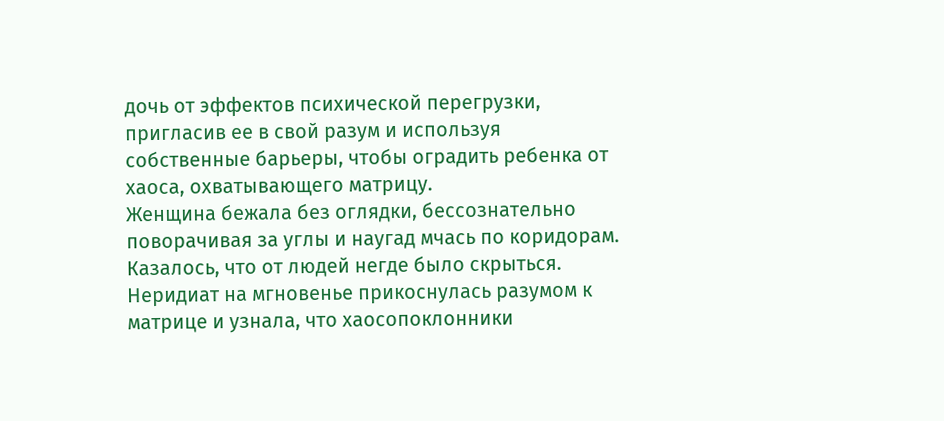дочь от эффектов психической перегрузки, пригласив ее в свой разум и используя собственные барьеры, чтобы оградить ребенка от хаоса, охватывающего матрицу.
Женщина бежала без оглядки, бессознательно поворачивая за углы и наугад мчась по коридорам. Казалось, что от людей негде было скрыться. Неридиат на мгновенье прикоснулась разумом к матрице и узнала, что хаосопоклонники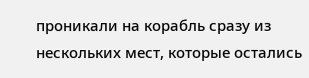проникали на корабль сразу из нескольких мест, которые остались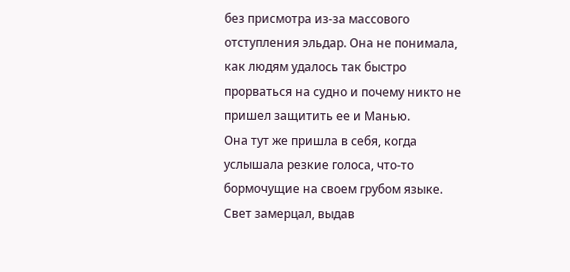без присмотра из-за массового отступления эльдар. Она не понимала, как людям удалось так быстро прорваться на судно и почему никто не пришел защитить ее и Манью.
Она тут же пришла в себя, когда услышала резкие голоса, что-то бормочущие на своем грубом языке. Свет замерцал, выдав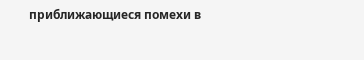приближающиеся помехи в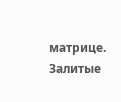матрице. Залитые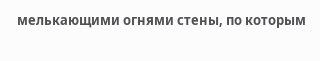мелькающими огнями стены, по которым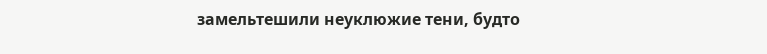замельтешили неуклюжие тени, будто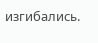изгибались.